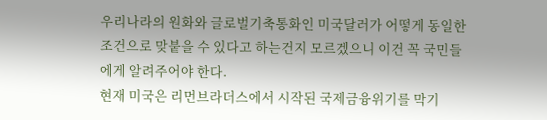우리나라의 원화와 글로벌기축통화인 미국달러가 어떻게 동일한 조건으로 맞붙을 수 있다고 하는건지 모르겠으니 이건 꼭 국민들에게 알려주어야 한다.
현재 미국은 리먼브라더스에서 시작된 국제금융위기를 막기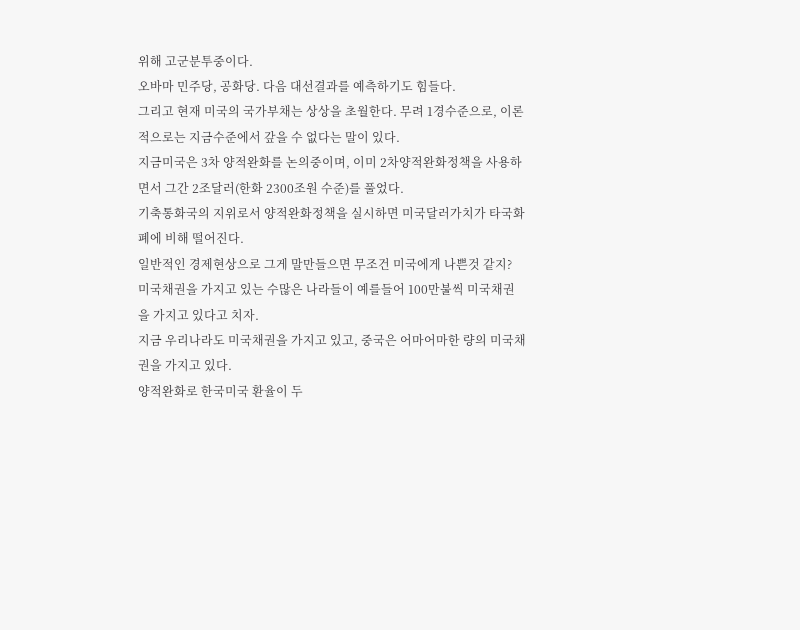위해 고군분투중이다.
오바마 민주당, 공화당. 다음 대선결과를 예측하기도 힘들다.
그리고 현재 미국의 국가부채는 상상을 초월한다. 무려 1경수준으로, 이론적으로는 지금수준에서 갚을 수 없다는 말이 있다.
지금미국은 3차 양적완화를 논의중이며, 이미 2차양적완화정책을 사용하면서 그간 2조달러(한화 2300조원 수준)를 풀었다.
기축통화국의 지위로서 양적완화정책을 실시하면 미국달러가치가 타국화폐에 비해 떨어진다.
일반적인 경제현상으로 그게 말만들으면 무조건 미국에게 나쁜것 같지?
미국채권을 가지고 있는 수많은 나라들이 예를들어 100만불씩 미국채권을 가지고 있다고 치자.
지금 우리나라도 미국채권을 가지고 있고, 중국은 어마어마한 량의 미국채권을 가지고 있다.
양적완화로 한국미국 환율이 두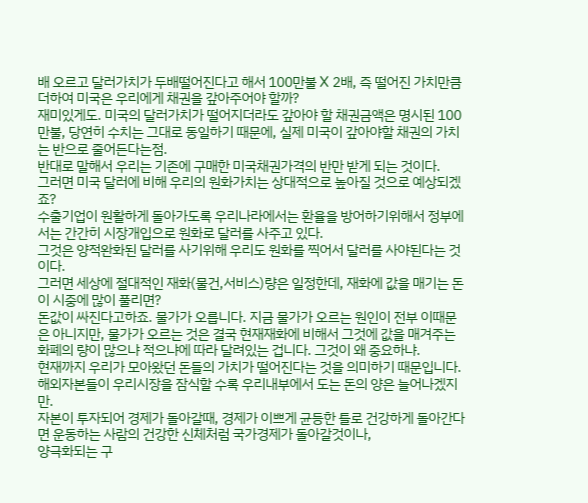배 오르고 달러가치가 두배떨어진다고 해서 100만불 X 2배, 즉 떨어진 가치만큼 더하여 미국은 우리에게 채권을 갚아주어야 할까?
재미있게도. 미국의 달러가치가 떨어지더라도 갚아야 할 채권금액은 명시된 100만불, 당연히 수치는 그대로 동일하기 때문에, 실제 미국이 갚아야할 채권의 가치는 반으로 줄어든다는점.
반대로 말해서 우리는 기존에 구매한 미국채권가격의 반만 받게 되는 것이다.
그러면 미국 달러에 비해 우리의 원화가치는 상대적으로 높아질 것으로 예상되겠죠?
수출기업이 원활하게 돌아가도록 우리나라에서는 환율을 방어하기위해서 정부에서는 간간히 시장개입으로 원화로 달러를 사주고 있다.
그것은 양적완화된 달러를 사기위해 우리도 원화를 찍어서 달러를 사야된다는 것이다.
그러면 세상에 절대적인 재화(물건,서비스)량은 일정한데, 재화에 값을 매기는 돈이 시중에 많이 풀리면?
돈값이 싸진다고하죠. 물가가 오릅니다. 지금 물가가 오르는 원인이 전부 이때문은 아니지만, 물가가 오르는 것은 결국 현재재화에 비해서 그것에 값을 매겨주는 화폐의 량이 많으냐 적으냐에 따라 달려있는 겁니다. 그것이 왜 중요하냐.
현재까지 우리가 모아왔던 돈들의 가치가 떨어진다는 것을 의미하기 때문입니다.
해외자본들이 우리시장을 잠식할 수록 우리내부에서 도는 돈의 양은 늘어나겠지만.
자본이 투자되어 경제가 돌아갈때, 경제가 이쁘게 균등한 틀로 건강하게 돌아간다면 운동하는 사람의 건강한 신체처럼 국가경제가 돌아갈것이나,
양극화되는 구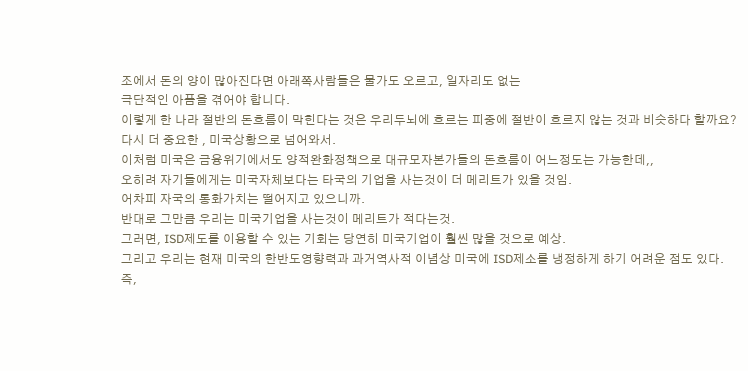조에서 돈의 양이 많아진다면 아래쪽사람들은 물가도 오르고, 일자리도 없는
극단적인 아픔을 겪어야 합니다.
이렇게 한 나라 절반의 돈흐름이 막힌다는 것은 우리두뇌에 흐르는 피중에 절반이 흐르지 않는 것과 비슷하다 할까요?
다시 더 중요한 , 미국상황으로 넘어와서.
이처럼 미국은 금융위기에서도 양적완화정책으로 대규모자본가들의 돈흐름이 어느정도는 가능한데,,
오히려 자기들에게는 미국자체보다는 타국의 기업을 사는것이 더 메리트가 있을 것임.
어차피 자국의 통화가치는 떨어지고 있으니까.
반대로 그만큼 우리는 미국기업을 사는것이 메리트가 적다는것.
그러면, ISD제도를 이용할 수 있는 기회는 당연히 미국기업이 훨씬 많을 것으로 예상.
그리고 우리는 현재 미국의 한반도영향력과 과거역사적 이념상 미국에 ISD제소를 냉정하게 하기 어려운 점도 있다.
즉,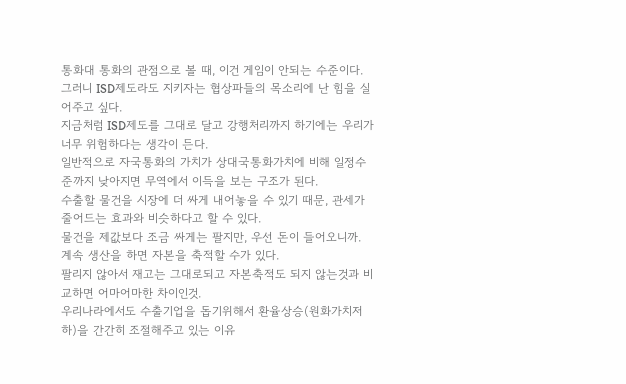통화대 통화의 관점으로 볼 때, 이건 게임이 안되는 수준이다.
그러니 ISD제도라도 지키자는 협상파들의 목소리에 난 힘을 실어주고 싶다.
지금처럼 ISD제도를 그대로 달고 강행처리까지 하기에는 우리가 너무 위험하다는 생각이 든다.
일반적으로 자국통화의 가치가 상대국통화가치에 비해 일정수준까지 낮아지면 무역에서 이득을 보는 구조가 된다.
수출할 물건을 시장에 더 싸게 내어놓을 수 있기 때문, 관세가 줄어드는 효과와 비슷하다고 할 수 있다.
물건을 제값보다 조금 싸게는 팔지만, 우선 돈이 들어오니까. 계속 생산을 하면 자본을 축적할 수가 있다.
팔리지 않아서 재고는 그대로되고 자본축적도 되지 않는것과 비교하면 어마어마한 차이인것.
우리나라에서도 수출기업을 돕기위해서 환율상승(원화가치저하)을 간간히 조절해주고 있는 이유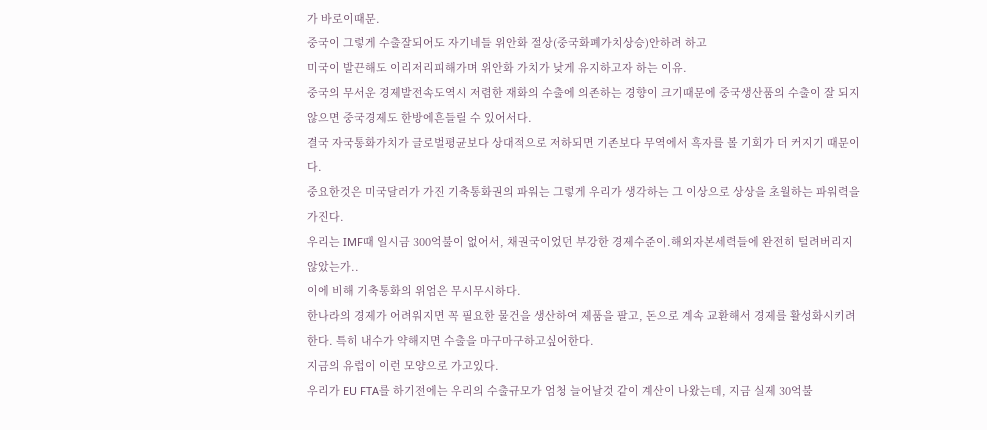가 바로이때문.
중국이 그렇게 수출잘되어도 자기네들 위안화 절상(중국화폐가치상승)안하려 하고
미국이 발끈해도 이리저리피해가며 위안화 가치가 낮게 유지하고자 하는 이유.
중국의 무서운 경제발전속도역시 저렴한 재화의 수출에 의존하는 경향이 크기때문에 중국생산품의 수출이 잘 되지 않으면 중국경제도 한방에흔들릴 수 있어서다.
결국 자국통화가치가 글로벌평균보다 상대적으로 저하되면 기존보다 무역에서 흑자를 볼 기회가 더 커지기 때문이다.
중요한것은 미국달러가 가진 기축통화권의 파워는 그렇게 우리가 생각하는 그 이상으로 상상을 초월하는 파워력을 가진다.
우리는 IMF때 일시금 300억불이 없어서, 채권국이었던 부강한 경제수준이.해외자본세력들에 완전히 털려버리지 않았는가..
이에 비해 기축통화의 위엄은 무시무시하다.
한나라의 경제가 어려워지면 꼭 필요한 물건을 생산하여 제품을 팔고, 돈으로 계속 교환해서 경제를 활성화시키려 한다. 특히 내수가 약해지면 수출을 마구마구하고싶어한다.
지금의 유럽이 이런 모양으로 가고있다.
우리가 EU FTA를 하기전에는 우리의 수출규모가 엄청 늘어날것 같이 계산이 나왔는데, 지금 실제 30억불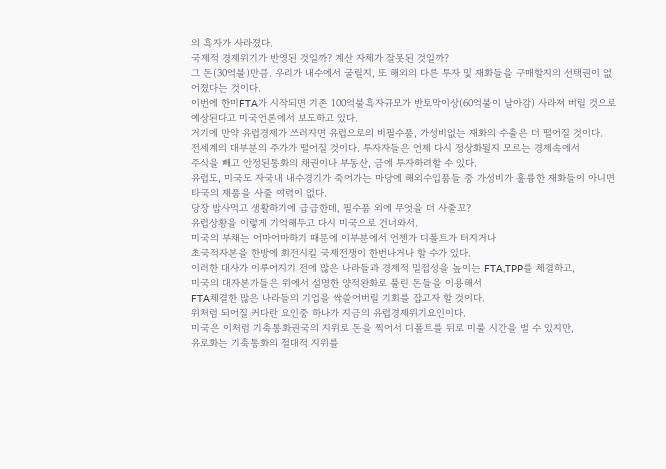의 흑자가 사라졌다.
국제적 경제위기가 반영된 것일까? 계산 자체가 잘못된 것일까?
그 돈(30억불)만큼. 우리가 내수에서 굴릴지, 또 해외의 다른 투자 및 재화들을 구매할지의 선택권이 없어졌다는 것이다.
이번에 한미FTA가 시작되면 기존 100억불흑자규모가 반토막이상(60억불이 날아감) 사라져 버릴 것으로 예상된다고 미국언론에서 보도하고 있다.
거기에 만약 유럽경제가 쓰러지면 유럽으로의 비필수품, 가성비없는 재화의 수출은 더 떨어질 것이다.
전세계의 대부분의 주가가 떨어질 것이다. 투자자들은 언제 다시 정상화될지 모르는 경제속에서
주식을 빼고 안정된통화의 채권이나 부동산, 금에 투자하려할 수 있다.
유럽도, 미국도 자국내 내수경기가 죽어가는 마당에 해외수입품들 중 가성비가 훌륭한 재화들이 아니면 타국의 제품을 사줄 여력이 없다.
당장 밥사먹고 생활하기에 급급한데, 필수품 외에 무엇을 더 사줄꼬?
유럽상황을 이렇게 기억해두고 다시 미국으로 건너와서.
미국의 부채는 어마어마하기 때문에 이부분에서 언젠가 디폴트가 터지거나
초국적자본을 한방에 회전시킬 국제전쟁이 한번나거나 할 수가 있다.
이러한 대사가 이루어지기 전에 많은 나라들과 경제적 밀접성을 높이는 FTA,TPP를 체결하고,
미국의 대자본가들은 위에서 설명한 양적완화로 풀린 돈들을 이용해서
FTA체결한 많은 나라들의 기업을 싹쓸어버릴 기회를 잡고자 할 것이다.
위처럼 되어질 커다란 요인중 하나가 지금의 유럽경제위기요인이다.
미국은 이처럼 기축통화권국의 지위로 돈을 찍어서 디폴트를 뒤로 미룰 시간을 벌 수 있지만,
유로화는 기축통화의 절대적 지위를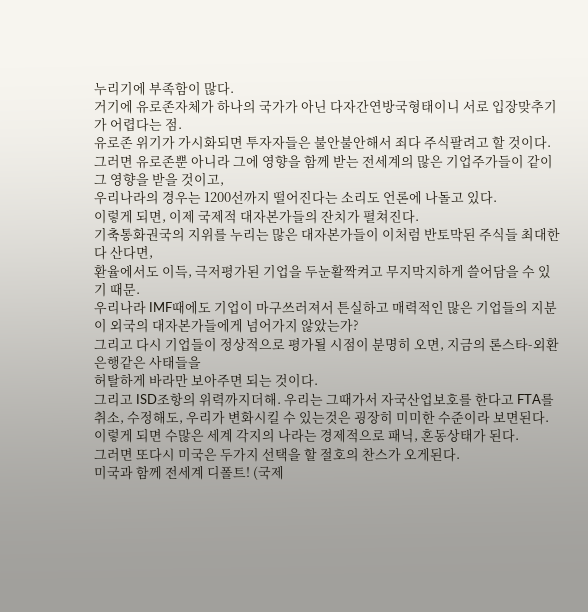누리기에 부족함이 많다.
거기에 유로존자체가 하나의 국가가 아닌 다자간연방국형태이니 서로 입장맞추기가 어렵다는 점.
유로존 위기가 가시화되면 투자자들은 불안불안해서 죄다 주식팔려고 할 것이다.
그러면 유로존뿐 아니라 그에 영향을 함께 받는 전세계의 많은 기업주가들이 같이 그 영향을 받을 것이고,
우리나라의 경우는 1200선까지 떨어진다는 소리도 언론에 나돌고 있다.
이렇게 되면, 이제 국제적 대자본가들의 잔치가 펼쳐진다.
기축통화권국의 지위를 누리는 많은 대자본가들이 이처럼 반토막된 주식들 최대한 다 산다면,
환율에서도 이득, 극저평가된 기업을 두눈활짝켜고 무지막지하게 쓸어담을 수 있기 때문.
우리나라 IMF때에도 기업이 마구쓰러져서 튼실하고 매력적인 많은 기업들의 지분이 외국의 대자본가들에게 넘어가지 않았는가?
그리고 다시 기업들이 정상적으로 평가될 시점이 분명히 오면, 지금의 론스타-외환은행같은 사태들을
허탈하게 바라만 보아주면 되는 것이다.
그리고 ISD조항의 위력까지더해. 우리는 그때가서 자국산업보호를 한다고 FTA를 취소, 수정해도, 우리가 변화시킬 수 있는것은 굉장히 미미한 수준이라 보면된다.
이렇게 되면 수많은 세계 각지의 나라는 경제적으로 패닉, 혼동상태가 된다.
그러면 또다시 미국은 두가지 선택을 할 절호의 찬스가 오게된다.
미국과 함께 전세계 디폴트! (국제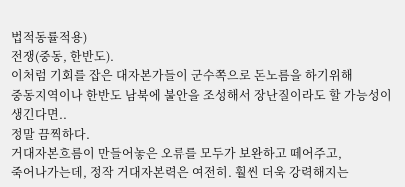법적동률적용)
전쟁(중동, 한반도).
이처럼 기회를 잡은 대자본가들이 군수쪽으로 돈노름을 하기위해
중동지역이나 한반도 남북에 불안을 조성해서 장난질이라도 할 가능성이 생긴다면..
정말 끔찍하다.
거대자본흐름이 만들어놓은 오류를 모두가 보완하고 떼어주고,
죽어나가는데, 정작 거대자본력은 여전히. 훨씬 더욱 강력해지는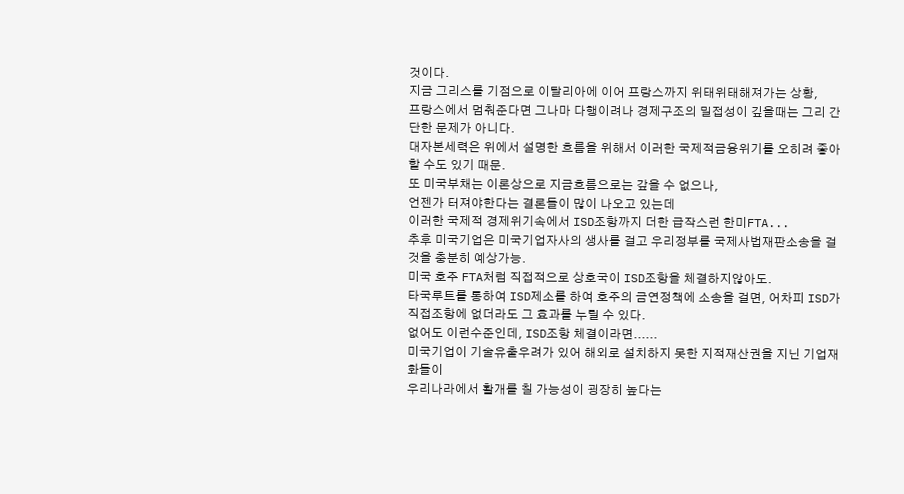것이다.
지금 그리스를 기점으로 이탈리아에 이어 프랑스까지 위태위태해져가는 상황,
프랑스에서 멈춰준다면 그나마 다행이려나 경제구조의 밀접성이 깊을때는 그리 간단한 문제가 아니다.
대자본세력은 위에서 설명한 흐름을 위해서 이러한 국제적금융위기를 오히려 좋아할 수도 있기 때문.
또 미국부채는 이론상으로 지금흐름으로는 갚을 수 없으나,
언젠가 터져야한다는 결론들이 많이 나오고 있는데
이러한 국제적 경제위기속에서 ISD조항까지 더한 급작스런 한미FTA...
추후 미국기업은 미국기업자사의 생사를 걸고 우리정부를 국제사법재판소송을 걸 것을 충분히 예상가능.
미국 호주 FTA처럼 직접적으로 상호국이 ISD조항을 체결하지않아도.
타국루트를 통하여 ISD제소를 하여 호주의 금연정책에 소송을 걸면, 어차피 ISD가 직접조항에 없더라도 그 효과를 누릴 수 있다.
없어도 이런수준인데, ISD조항 체결이라면......
미국기업이 기술유출우려가 있어 해외로 설치하지 못한 지적재산권을 지닌 기업재화들이
우리나라에서 활개를 칠 가능성이 굉장히 높다는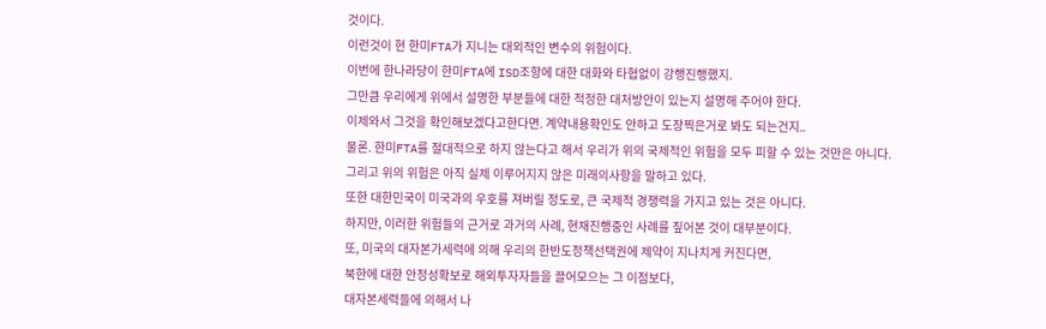것이다.
이런것이 현 한미FTA가 지니는 대외적인 변수의 위험이다.
이번에 한나라당이 한미FTA에 ISD조항에 대한 대화와 타협없이 강행진행했지.
그만큼 우리에게 위에서 설명한 부분들에 대한 적정한 대처방안이 있는지 설명해 주어야 한다.
이제와서 그것을 확인해보겠다고한다면. 계약내용확인도 안하고 도장찍은거로 봐도 되는건지..
물론. 한미FTA를 절대적으로 하지 않는다고 해서 우리가 위의 국제적인 위험을 모두 피할 수 있는 것만은 아니다.
그리고 위의 위험은 아직 실제 이루어지지 않은 미래의사항을 말하고 있다.
또한 대한민국이 미국과의 우호를 져버릴 정도로, 큰 국제적 경쟁력을 가지고 있는 것은 아니다.
하지만, 이러한 위험들의 근거로 과거의 사례, 현재진행중인 사례를 짚어본 것이 대부분이다.
또, 미국의 대자본가세력에 의해 우리의 한반도정책선택권에 제약이 지나치게 커진다면,
북한에 대한 안정성확보로 해외투자자들을 끌어모으는 그 이점보다,
대자본세력들에 의해서 나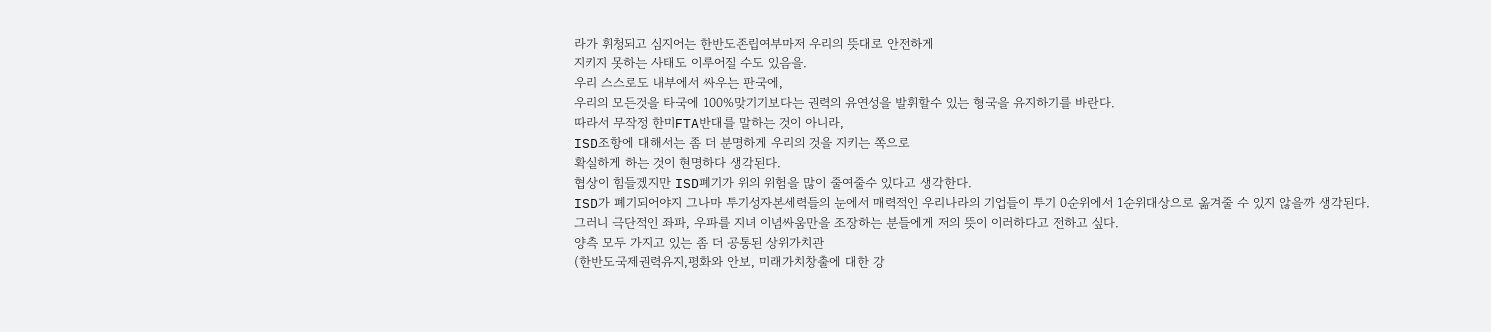라가 휘청되고 심지어는 한반도존립여부마저 우리의 뜻대로 안전하게
지키지 못하는 사태도 이루어질 수도 있음을.
우리 스스로도 내부에서 싸우는 판국에,
우리의 모든것을 타국에 100%맞기기보다는 권력의 유연성을 발휘할수 있는 형국을 유지하기를 바란다.
따라서 무작정 한미FTA반대를 말하는 것이 아니라,
ISD조항에 대해서는 좀 더 분명하게 우리의 것을 지키는 쪽으로
확실하게 하는 것이 현명하다 생각된다.
협상이 힘들겠지만 ISD폐기가 위의 위험을 많이 줄여줄수 있다고 생각한다.
ISD가 폐기되어야지 그나마 투기성자본세력들의 눈에서 매력적인 우리나라의 기업들이 투기 0순위에서 1순위대상으로 옮겨줄 수 있지 않을까 생각된다.
그러니 극단적인 좌파, 우파를 지녀 이념싸움만을 조장하는 분들에게 저의 뜻이 이러하다고 전하고 싶다.
양측 모두 가지고 있는 좀 더 공통된 상위가치관
(한반도국제권력유지,평화와 안보, 미래가치창출에 대한 강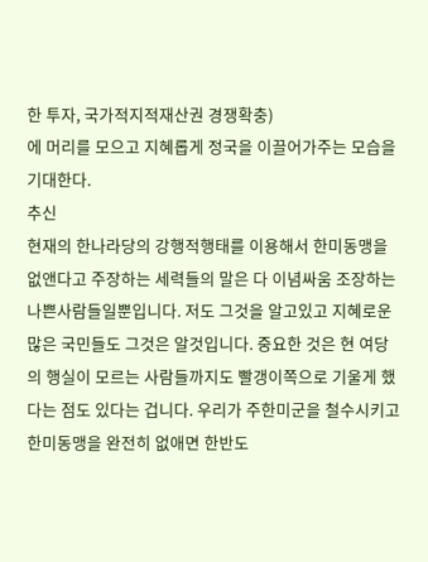한 투자, 국가적지적재산권 경쟁확충)
에 머리를 모으고 지혜롭게 정국을 이끌어가주는 모습을 기대한다.
추신
현재의 한나라당의 강행적행태를 이용해서 한미동맹을 없앤다고 주장하는 세력들의 말은 다 이념싸움 조장하는 나쁜사람들일뿐입니다. 저도 그것을 알고있고 지혜로운 많은 국민들도 그것은 알것입니다. 중요한 것은 현 여당의 행실이 모르는 사람들까지도 빨갱이쪽으로 기울게 했다는 점도 있다는 겁니다. 우리가 주한미군을 철수시키고 한미동맹을 완전히 없애면 한반도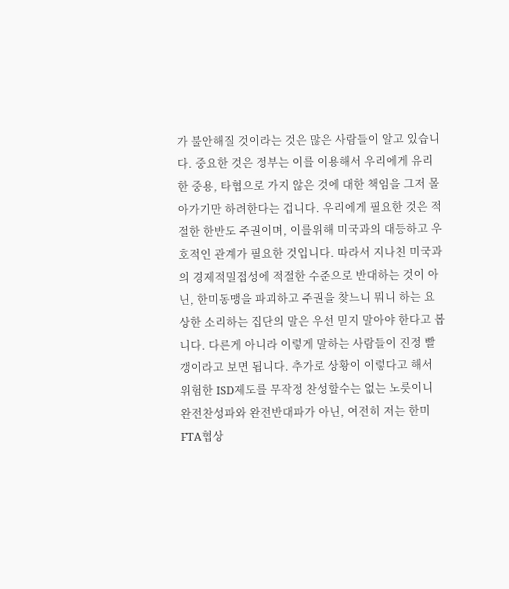가 불안해질 것이라는 것은 많은 사람들이 알고 있습니다. 중요한 것은 정부는 이를 이용해서 우리에게 유리한 중용, 타협으로 가지 않은 것에 대한 책임을 그저 몰아가기만 하려한다는 겁니다. 우리에게 필요한 것은 적절한 한반도 주권이며, 이를위해 미국과의 대등하고 우호적인 관계가 필요한 것입니다. 따라서 지나친 미국과의 경제적밀접성에 적절한 수준으로 반대하는 것이 아닌, 한미동맹을 파괴하고 주권을 찾느니 뭐니 하는 요상한 소리하는 집단의 말은 우선 믿지 말아야 한다고 봅니다. 다른게 아니라 이렇게 말하는 사람들이 진정 빨갱이라고 보면 됩니다. 추가로 상황이 이렇다고 해서 위험한 ISD제도를 무작정 찬성할수는 없는 노릇이니 완전찬성파와 완전반대파가 아닌, 여전히 저는 한미FTA협상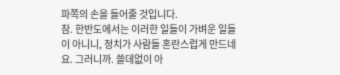파쪽의 손을 들어줄 것입니다.
참. 한반도에서는 이러한 일들이 가벼운 일들이 아니니, 정치가 사람들 혼란스럽게 만드네요. 그러니까. 쓸데없이 아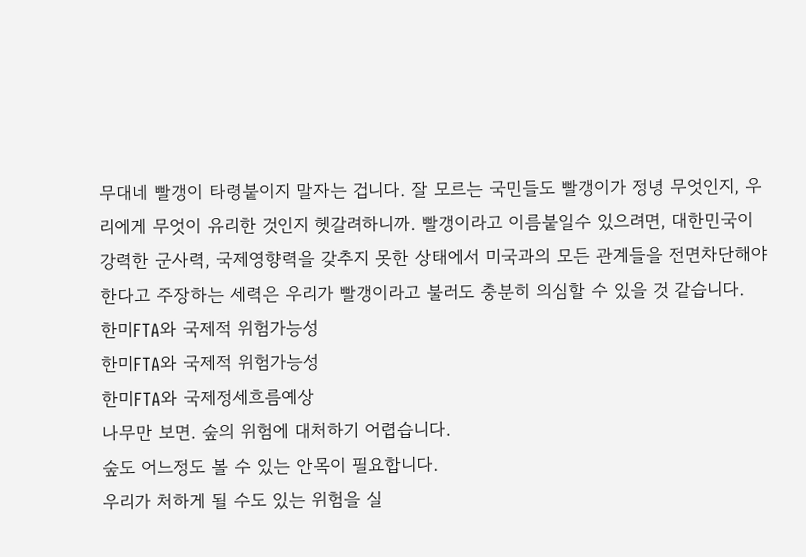무대네 빨갱이 타령붙이지 말자는 겁니다. 잘 모르는 국민들도 빨갱이가 정녕 무엇인지, 우리에게 무엇이 유리한 것인지 헷갈려하니까. 빨갱이라고 이름붙일수 있으려면, 대한민국이 강력한 군사력, 국제영향력을 갖추지 못한 상태에서 미국과의 모든 관계들을 전면차단해야한다고 주장하는 세력은 우리가 빨갱이라고 불러도 충분히 의심할 수 있을 것 같습니다.
한미FTA와 국제적 위험가능성
한미FTA와 국제적 위험가능성
한미FTA와 국제정세흐름예상
나무만 보면. 숲의 위험에 대처하기 어렵습니다.
숲도 어느정도 볼 수 있는 안목이 필요합니다.
우리가 처하게 될 수도 있는 위험을 실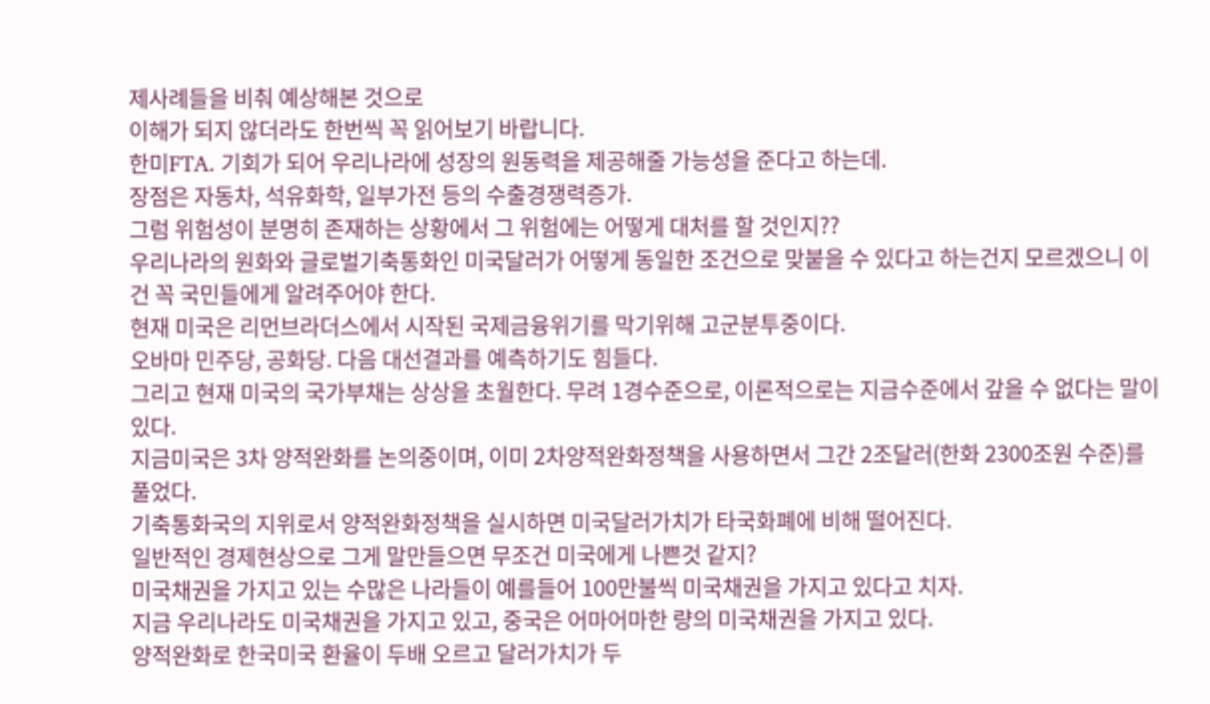제사례들을 비춰 예상해본 것으로
이해가 되지 않더라도 한번씩 꼭 읽어보기 바랍니다.
한미FTA. 기회가 되어 우리나라에 성장의 원동력을 제공해줄 가능성을 준다고 하는데.
장점은 자동차, 석유화학, 일부가전 등의 수출경쟁력증가.
그럼 위험성이 분명히 존재하는 상황에서 그 위험에는 어떻게 대처를 할 것인지??
우리나라의 원화와 글로벌기축통화인 미국달러가 어떻게 동일한 조건으로 맞붙을 수 있다고 하는건지 모르겠으니 이건 꼭 국민들에게 알려주어야 한다.
현재 미국은 리먼브라더스에서 시작된 국제금융위기를 막기위해 고군분투중이다.
오바마 민주당, 공화당. 다음 대선결과를 예측하기도 힘들다.
그리고 현재 미국의 국가부채는 상상을 초월한다. 무려 1경수준으로, 이론적으로는 지금수준에서 갚을 수 없다는 말이 있다.
지금미국은 3차 양적완화를 논의중이며, 이미 2차양적완화정책을 사용하면서 그간 2조달러(한화 2300조원 수준)를 풀었다.
기축통화국의 지위로서 양적완화정책을 실시하면 미국달러가치가 타국화폐에 비해 떨어진다.
일반적인 경제현상으로 그게 말만들으면 무조건 미국에게 나쁜것 같지?
미국채권을 가지고 있는 수많은 나라들이 예를들어 100만불씩 미국채권을 가지고 있다고 치자.
지금 우리나라도 미국채권을 가지고 있고, 중국은 어마어마한 량의 미국채권을 가지고 있다.
양적완화로 한국미국 환율이 두배 오르고 달러가치가 두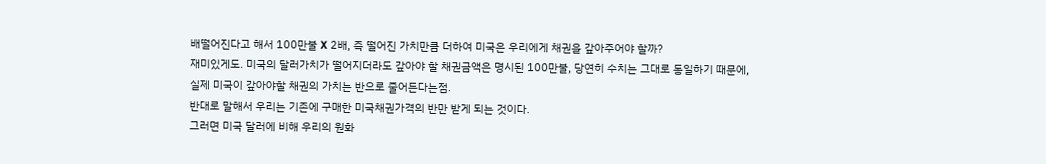배떨어진다고 해서 100만불 X 2배, 즉 떨어진 가치만큼 더하여 미국은 우리에게 채권을 갚아주어야 할까?
재미있게도. 미국의 달러가치가 떨어지더라도 갚아야 할 채권금액은 명시된 100만불, 당연히 수치는 그대로 동일하기 때문에, 실제 미국이 갚아야할 채권의 가치는 반으로 줄어든다는점.
반대로 말해서 우리는 기존에 구매한 미국채권가격의 반만 받게 되는 것이다.
그러면 미국 달러에 비해 우리의 원화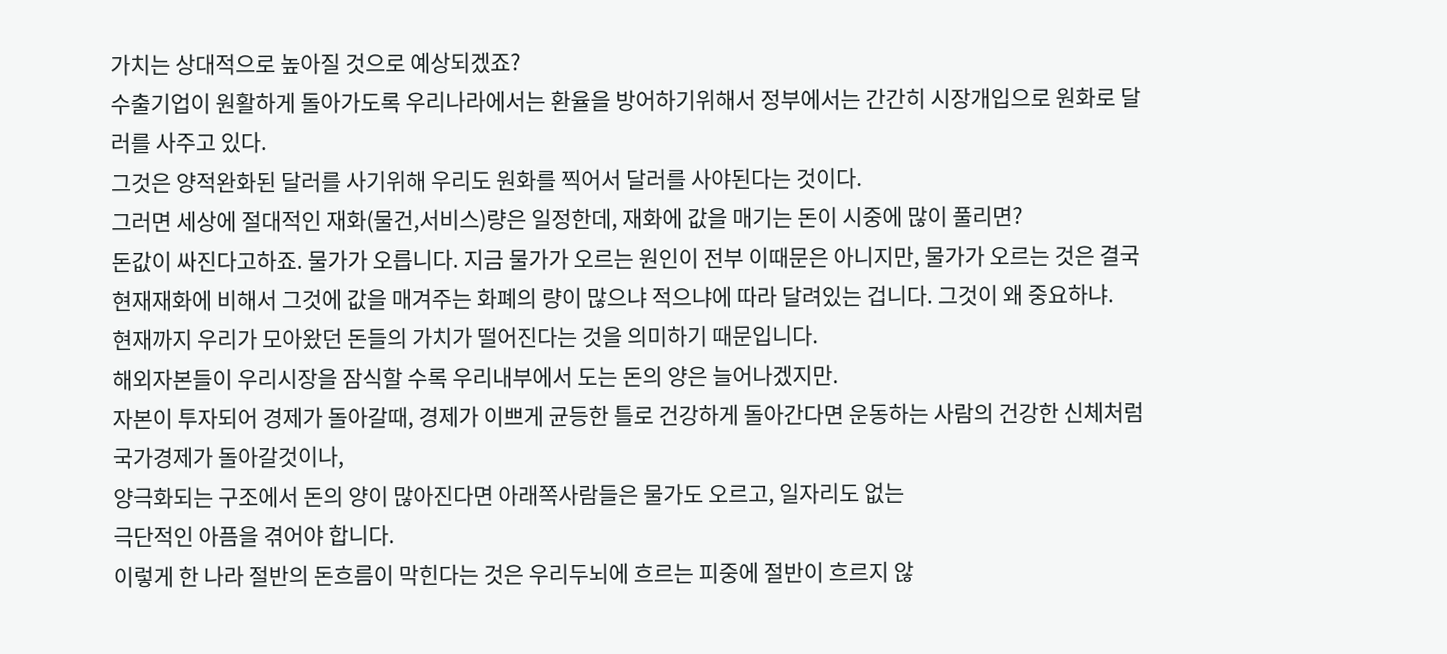가치는 상대적으로 높아질 것으로 예상되겠죠?
수출기업이 원활하게 돌아가도록 우리나라에서는 환율을 방어하기위해서 정부에서는 간간히 시장개입으로 원화로 달러를 사주고 있다.
그것은 양적완화된 달러를 사기위해 우리도 원화를 찍어서 달러를 사야된다는 것이다.
그러면 세상에 절대적인 재화(물건,서비스)량은 일정한데, 재화에 값을 매기는 돈이 시중에 많이 풀리면?
돈값이 싸진다고하죠. 물가가 오릅니다. 지금 물가가 오르는 원인이 전부 이때문은 아니지만, 물가가 오르는 것은 결국 현재재화에 비해서 그것에 값을 매겨주는 화폐의 량이 많으냐 적으냐에 따라 달려있는 겁니다. 그것이 왜 중요하냐.
현재까지 우리가 모아왔던 돈들의 가치가 떨어진다는 것을 의미하기 때문입니다.
해외자본들이 우리시장을 잠식할 수록 우리내부에서 도는 돈의 양은 늘어나겠지만.
자본이 투자되어 경제가 돌아갈때, 경제가 이쁘게 균등한 틀로 건강하게 돌아간다면 운동하는 사람의 건강한 신체처럼 국가경제가 돌아갈것이나,
양극화되는 구조에서 돈의 양이 많아진다면 아래쪽사람들은 물가도 오르고, 일자리도 없는
극단적인 아픔을 겪어야 합니다.
이렇게 한 나라 절반의 돈흐름이 막힌다는 것은 우리두뇌에 흐르는 피중에 절반이 흐르지 않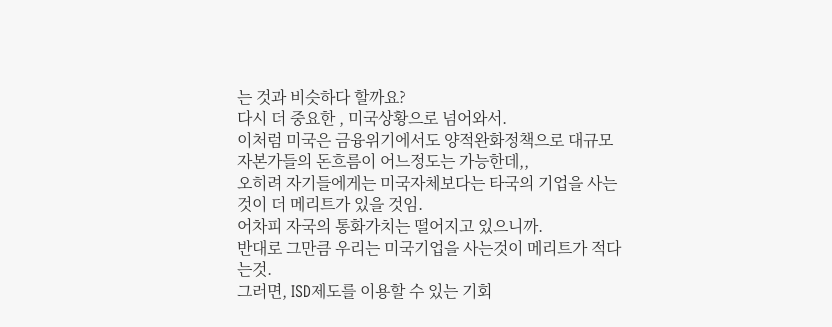는 것과 비슷하다 할까요?
다시 더 중요한 , 미국상황으로 넘어와서.
이처럼 미국은 금융위기에서도 양적완화정책으로 대규모자본가들의 돈흐름이 어느정도는 가능한데,,
오히려 자기들에게는 미국자체보다는 타국의 기업을 사는것이 더 메리트가 있을 것임.
어차피 자국의 통화가치는 떨어지고 있으니까.
반대로 그만큼 우리는 미국기업을 사는것이 메리트가 적다는것.
그러면, ISD제도를 이용할 수 있는 기회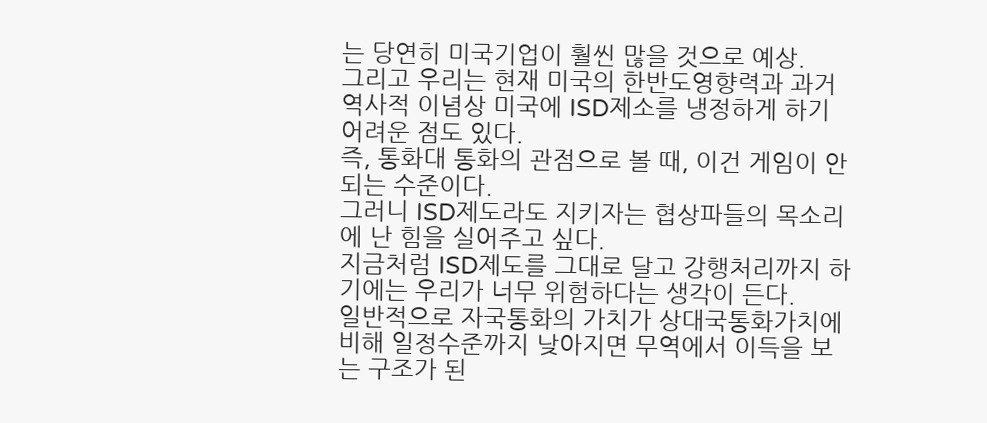는 당연히 미국기업이 훨씬 많을 것으로 예상.
그리고 우리는 현재 미국의 한반도영향력과 과거역사적 이념상 미국에 ISD제소를 냉정하게 하기 어려운 점도 있다.
즉, 통화대 통화의 관점으로 볼 때, 이건 게임이 안되는 수준이다.
그러니 ISD제도라도 지키자는 협상파들의 목소리에 난 힘을 실어주고 싶다.
지금처럼 ISD제도를 그대로 달고 강행처리까지 하기에는 우리가 너무 위험하다는 생각이 든다.
일반적으로 자국통화의 가치가 상대국통화가치에 비해 일정수준까지 낮아지면 무역에서 이득을 보는 구조가 된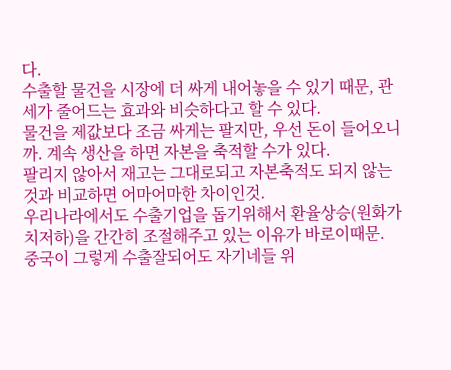다.
수출할 물건을 시장에 더 싸게 내어놓을 수 있기 때문, 관세가 줄어드는 효과와 비슷하다고 할 수 있다.
물건을 제값보다 조금 싸게는 팔지만, 우선 돈이 들어오니까. 계속 생산을 하면 자본을 축적할 수가 있다.
팔리지 않아서 재고는 그대로되고 자본축적도 되지 않는것과 비교하면 어마어마한 차이인것.
우리나라에서도 수출기업을 돕기위해서 환율상승(원화가치저하)을 간간히 조절해주고 있는 이유가 바로이때문.
중국이 그렇게 수출잘되어도 자기네들 위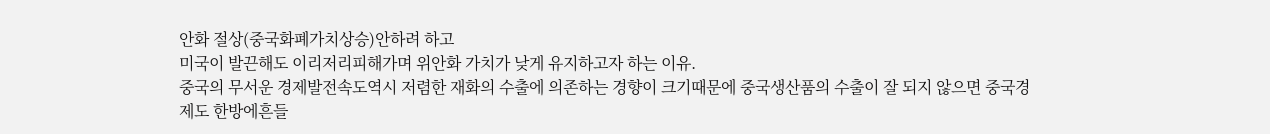안화 절상(중국화폐가치상승)안하려 하고
미국이 발끈해도 이리저리피해가며 위안화 가치가 낮게 유지하고자 하는 이유.
중국의 무서운 경제발전속도역시 저렴한 재화의 수출에 의존하는 경향이 크기때문에 중국생산품의 수출이 잘 되지 않으면 중국경제도 한방에흔들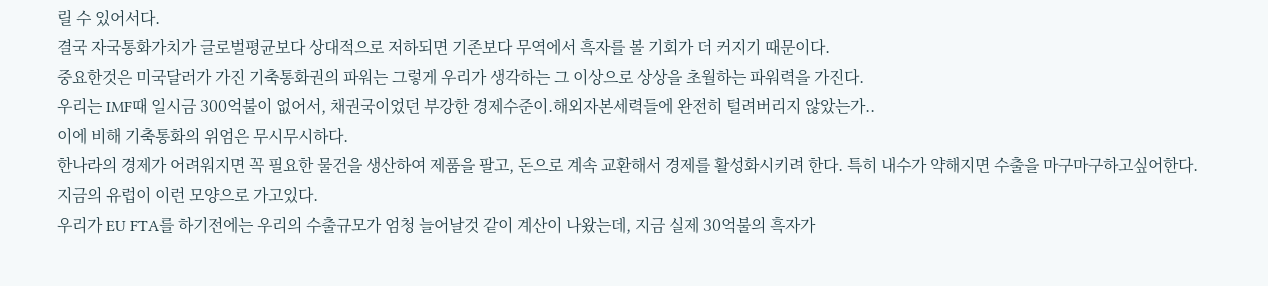릴 수 있어서다.
결국 자국통화가치가 글로벌평균보다 상대적으로 저하되면 기존보다 무역에서 흑자를 볼 기회가 더 커지기 때문이다.
중요한것은 미국달러가 가진 기축통화권의 파워는 그렇게 우리가 생각하는 그 이상으로 상상을 초월하는 파워력을 가진다.
우리는 IMF때 일시금 300억불이 없어서, 채권국이었던 부강한 경제수준이.해외자본세력들에 완전히 털려버리지 않았는가..
이에 비해 기축통화의 위엄은 무시무시하다.
한나라의 경제가 어려워지면 꼭 필요한 물건을 생산하여 제품을 팔고, 돈으로 계속 교환해서 경제를 활성화시키려 한다. 특히 내수가 약해지면 수출을 마구마구하고싶어한다.
지금의 유럽이 이런 모양으로 가고있다.
우리가 EU FTA를 하기전에는 우리의 수출규모가 엄청 늘어날것 같이 계산이 나왔는데, 지금 실제 30억불의 흑자가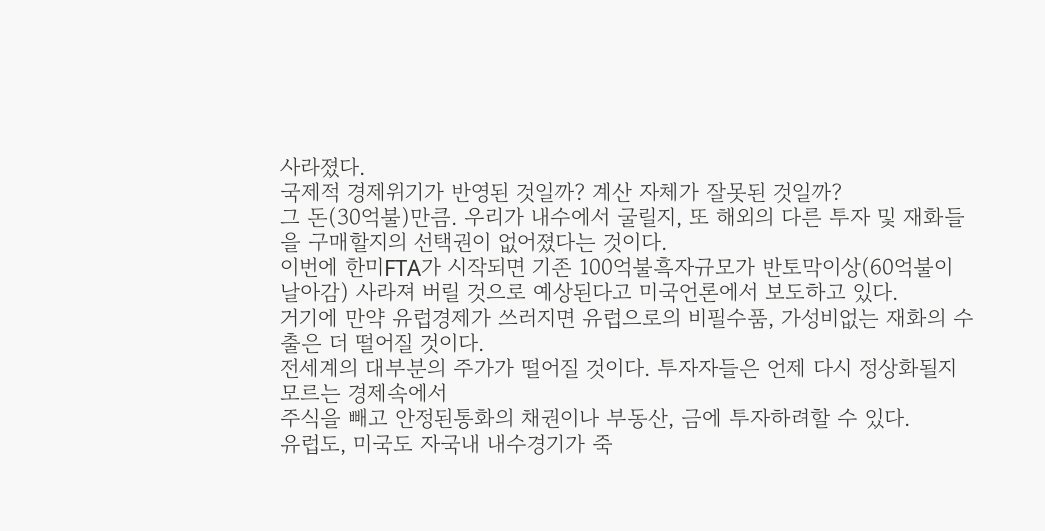사라졌다.
국제적 경제위기가 반영된 것일까? 계산 자체가 잘못된 것일까?
그 돈(30억불)만큼. 우리가 내수에서 굴릴지, 또 해외의 다른 투자 및 재화들을 구매할지의 선택권이 없어졌다는 것이다.
이번에 한미FTA가 시작되면 기존 100억불흑자규모가 반토막이상(60억불이 날아감) 사라져 버릴 것으로 예상된다고 미국언론에서 보도하고 있다.
거기에 만약 유럽경제가 쓰러지면 유럽으로의 비필수품, 가성비없는 재화의 수출은 더 떨어질 것이다.
전세계의 대부분의 주가가 떨어질 것이다. 투자자들은 언제 다시 정상화될지 모르는 경제속에서
주식을 빼고 안정된통화의 채권이나 부동산, 금에 투자하려할 수 있다.
유럽도, 미국도 자국내 내수경기가 죽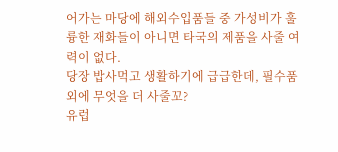어가는 마당에 해외수입품들 중 가성비가 훌륭한 재화들이 아니면 타국의 제품을 사줄 여력이 없다.
당장 밥사먹고 생활하기에 급급한데, 필수품 외에 무엇을 더 사줄꼬?
유럽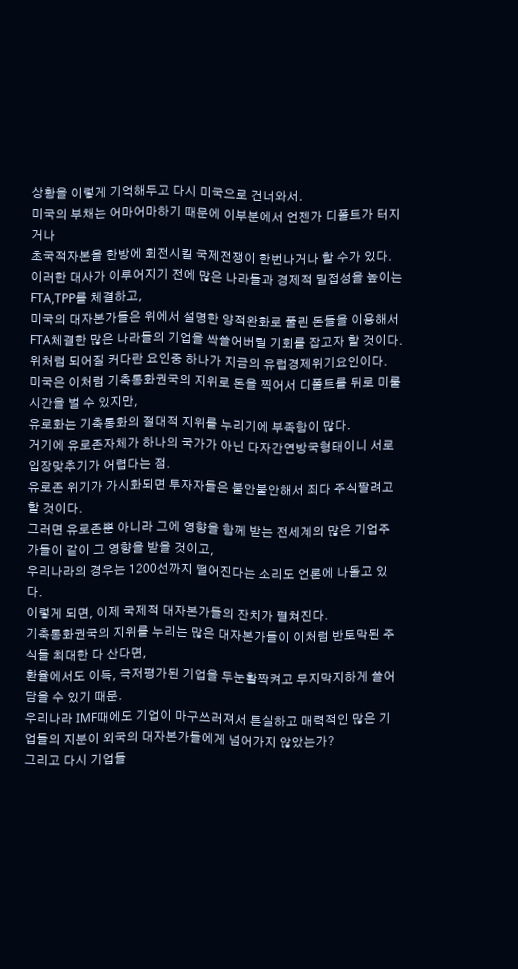상황을 이렇게 기억해두고 다시 미국으로 건너와서.
미국의 부채는 어마어마하기 때문에 이부분에서 언젠가 디폴트가 터지거나
초국적자본을 한방에 회전시킬 국제전쟁이 한번나거나 할 수가 있다.
이러한 대사가 이루어지기 전에 많은 나라들과 경제적 밀접성을 높이는 FTA,TPP를 체결하고,
미국의 대자본가들은 위에서 설명한 양적완화로 풀린 돈들을 이용해서
FTA체결한 많은 나라들의 기업을 싹쓸어버릴 기회를 잡고자 할 것이다.
위처럼 되어질 커다란 요인중 하나가 지금의 유럽경제위기요인이다.
미국은 이처럼 기축통화권국의 지위로 돈을 찍어서 디폴트를 뒤로 미룰 시간을 벌 수 있지만,
유로화는 기축통화의 절대적 지위를 누리기에 부족함이 많다.
거기에 유로존자체가 하나의 국가가 아닌 다자간연방국형태이니 서로 입장맞추기가 어렵다는 점.
유로존 위기가 가시화되면 투자자들은 불안불안해서 죄다 주식팔려고 할 것이다.
그러면 유로존뿐 아니라 그에 영향을 함께 받는 전세계의 많은 기업주가들이 같이 그 영향을 받을 것이고,
우리나라의 경우는 1200선까지 떨어진다는 소리도 언론에 나돌고 있다.
이렇게 되면, 이제 국제적 대자본가들의 잔치가 펼쳐진다.
기축통화권국의 지위를 누리는 많은 대자본가들이 이처럼 반토막된 주식들 최대한 다 산다면,
환율에서도 이득, 극저평가된 기업을 두눈활짝켜고 무지막지하게 쓸어담을 수 있기 때문.
우리나라 IMF때에도 기업이 마구쓰러져서 튼실하고 매력적인 많은 기업들의 지분이 외국의 대자본가들에게 넘어가지 않았는가?
그리고 다시 기업들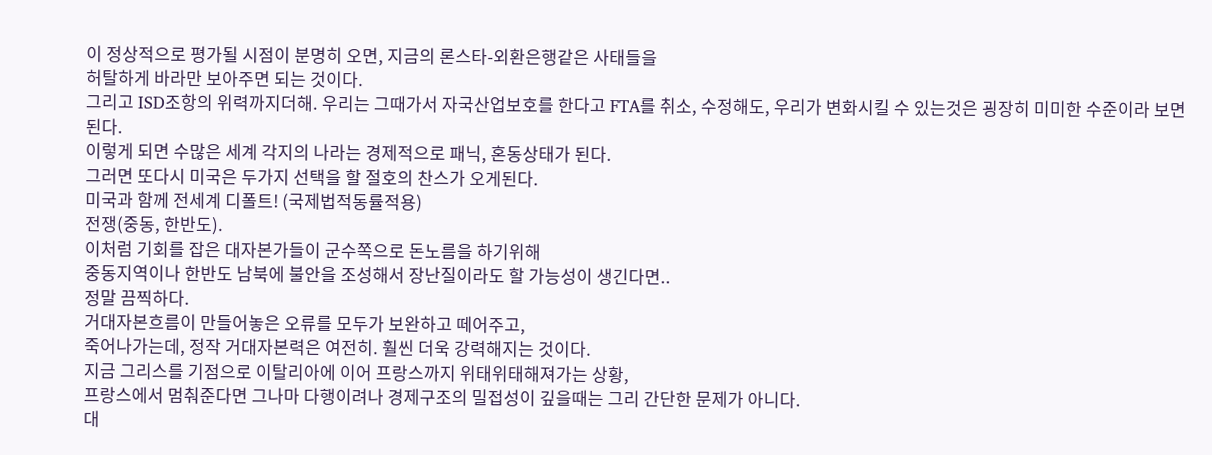이 정상적으로 평가될 시점이 분명히 오면, 지금의 론스타-외환은행같은 사태들을
허탈하게 바라만 보아주면 되는 것이다.
그리고 ISD조항의 위력까지더해. 우리는 그때가서 자국산업보호를 한다고 FTA를 취소, 수정해도, 우리가 변화시킬 수 있는것은 굉장히 미미한 수준이라 보면된다.
이렇게 되면 수많은 세계 각지의 나라는 경제적으로 패닉, 혼동상태가 된다.
그러면 또다시 미국은 두가지 선택을 할 절호의 찬스가 오게된다.
미국과 함께 전세계 디폴트! (국제법적동률적용)
전쟁(중동, 한반도).
이처럼 기회를 잡은 대자본가들이 군수쪽으로 돈노름을 하기위해
중동지역이나 한반도 남북에 불안을 조성해서 장난질이라도 할 가능성이 생긴다면..
정말 끔찍하다.
거대자본흐름이 만들어놓은 오류를 모두가 보완하고 떼어주고,
죽어나가는데, 정작 거대자본력은 여전히. 훨씬 더욱 강력해지는 것이다.
지금 그리스를 기점으로 이탈리아에 이어 프랑스까지 위태위태해져가는 상황,
프랑스에서 멈춰준다면 그나마 다행이려나 경제구조의 밀접성이 깊을때는 그리 간단한 문제가 아니다.
대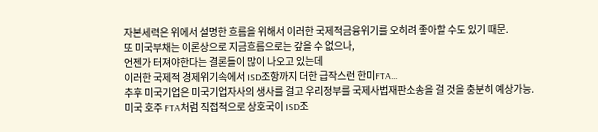자본세력은 위에서 설명한 흐름을 위해서 이러한 국제적금융위기를 오히려 좋아할 수도 있기 때문.
또 미국부채는 이론상으로 지금흐름으로는 갚을 수 없으나,
언젠가 터져야한다는 결론들이 많이 나오고 있는데
이러한 국제적 경제위기속에서 ISD조항까지 더한 급작스런 한미FTA...
추후 미국기업은 미국기업자사의 생사를 걸고 우리정부를 국제사법재판소송을 걸 것을 충분히 예상가능.
미국 호주 FTA처럼 직접적으로 상호국이 ISD조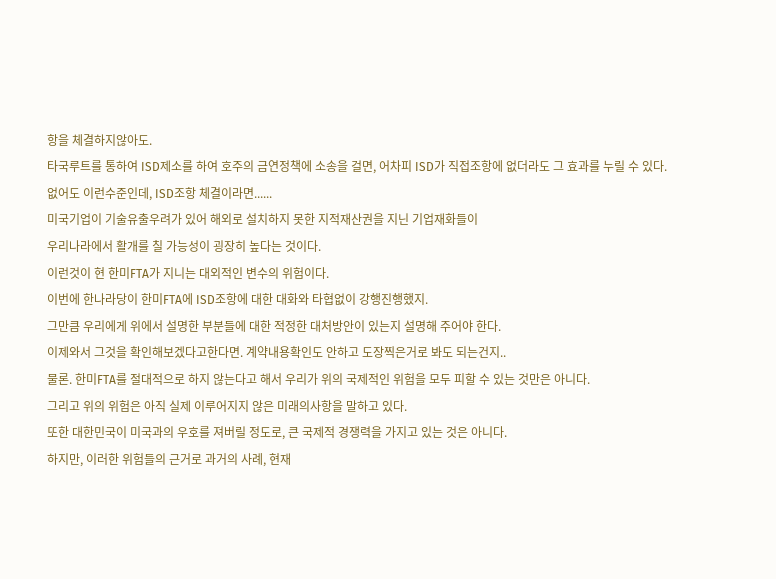항을 체결하지않아도.
타국루트를 통하여 ISD제소를 하여 호주의 금연정책에 소송을 걸면, 어차피 ISD가 직접조항에 없더라도 그 효과를 누릴 수 있다.
없어도 이런수준인데, ISD조항 체결이라면......
미국기업이 기술유출우려가 있어 해외로 설치하지 못한 지적재산권을 지닌 기업재화들이
우리나라에서 활개를 칠 가능성이 굉장히 높다는 것이다.
이런것이 현 한미FTA가 지니는 대외적인 변수의 위험이다.
이번에 한나라당이 한미FTA에 ISD조항에 대한 대화와 타협없이 강행진행했지.
그만큼 우리에게 위에서 설명한 부분들에 대한 적정한 대처방안이 있는지 설명해 주어야 한다.
이제와서 그것을 확인해보겠다고한다면. 계약내용확인도 안하고 도장찍은거로 봐도 되는건지..
물론. 한미FTA를 절대적으로 하지 않는다고 해서 우리가 위의 국제적인 위험을 모두 피할 수 있는 것만은 아니다.
그리고 위의 위험은 아직 실제 이루어지지 않은 미래의사항을 말하고 있다.
또한 대한민국이 미국과의 우호를 져버릴 정도로, 큰 국제적 경쟁력을 가지고 있는 것은 아니다.
하지만, 이러한 위험들의 근거로 과거의 사례, 현재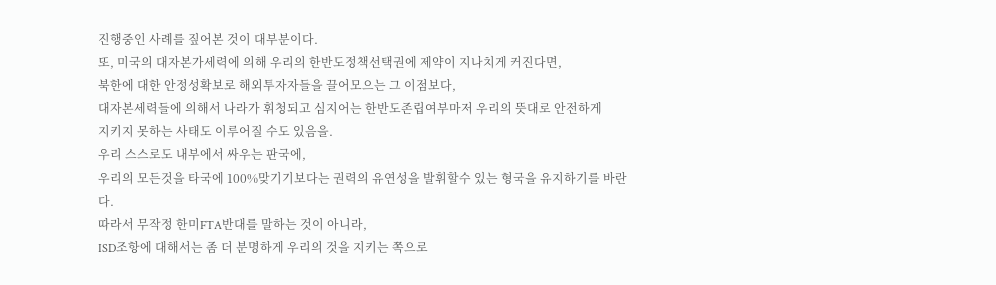진행중인 사례를 짚어본 것이 대부분이다.
또, 미국의 대자본가세력에 의해 우리의 한반도정책선택권에 제약이 지나치게 커진다면,
북한에 대한 안정성확보로 해외투자자들을 끌어모으는 그 이점보다,
대자본세력들에 의해서 나라가 휘청되고 심지어는 한반도존립여부마저 우리의 뜻대로 안전하게
지키지 못하는 사태도 이루어질 수도 있음을.
우리 스스로도 내부에서 싸우는 판국에,
우리의 모든것을 타국에 100%맞기기보다는 권력의 유연성을 발휘할수 있는 형국을 유지하기를 바란다.
따라서 무작정 한미FTA반대를 말하는 것이 아니라,
ISD조항에 대해서는 좀 더 분명하게 우리의 것을 지키는 쪽으로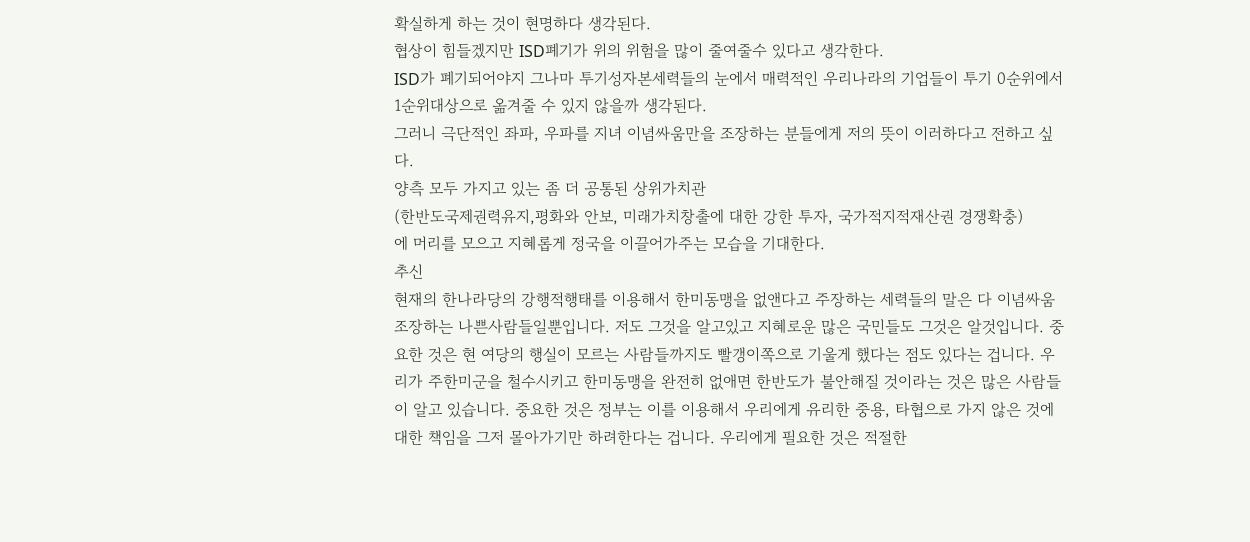확실하게 하는 것이 현명하다 생각된다.
협상이 힘들겠지만 ISD폐기가 위의 위험을 많이 줄여줄수 있다고 생각한다.
ISD가 폐기되어야지 그나마 투기성자본세력들의 눈에서 매력적인 우리나라의 기업들이 투기 0순위에서 1순위대상으로 옮겨줄 수 있지 않을까 생각된다.
그러니 극단적인 좌파, 우파를 지녀 이념싸움만을 조장하는 분들에게 저의 뜻이 이러하다고 전하고 싶다.
양측 모두 가지고 있는 좀 더 공통된 상위가치관
(한반도국제권력유지,평화와 안보, 미래가치창출에 대한 강한 투자, 국가적지적재산권 경쟁확충)
에 머리를 모으고 지혜롭게 정국을 이끌어가주는 모습을 기대한다.
추신
현재의 한나라당의 강행적행태를 이용해서 한미동맹을 없앤다고 주장하는 세력들의 말은 다 이념싸움 조장하는 나쁜사람들일뿐입니다. 저도 그것을 알고있고 지혜로운 많은 국민들도 그것은 알것입니다. 중요한 것은 현 여당의 행실이 모르는 사람들까지도 빨갱이쪽으로 기울게 했다는 점도 있다는 겁니다. 우리가 주한미군을 철수시키고 한미동맹을 완전히 없애면 한반도가 불안해질 것이라는 것은 많은 사람들이 알고 있습니다. 중요한 것은 정부는 이를 이용해서 우리에게 유리한 중용, 타협으로 가지 않은 것에 대한 책임을 그저 몰아가기만 하려한다는 겁니다. 우리에게 필요한 것은 적절한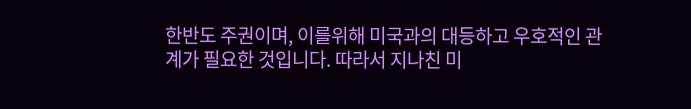한반도 주권이며, 이를위해 미국과의 대등하고 우호적인 관계가 필요한 것입니다. 따라서 지나친 미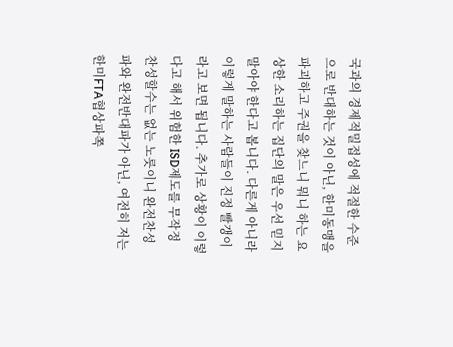국과의 경제적밀접성에 적절한 수준으로 반대하는 것이 아닌, 한미동맹을 파괴하고 주권을 찾느니 뭐니 하는 요상한 소리하는 집단의 말은 우선 믿지 말아야 한다고 봅니다. 다른게 아니라 이렇게 말하는 사람들이 진정 빨갱이라고 보면 됩니다. 추가로 상황이 이렇다고 해서 위험한 ISD제도를 무작정 찬성할수는 없는 노릇이니 완전찬성파와 완전반대파가 아닌, 여전히 저는 한미FTA협상파쪽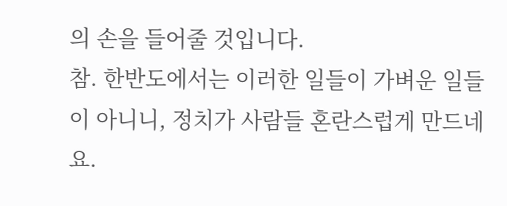의 손을 들어줄 것입니다.
참. 한반도에서는 이러한 일들이 가벼운 일들이 아니니, 정치가 사람들 혼란스럽게 만드네요.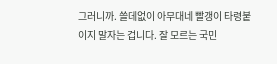그러니까. 쓸데없이 아무대네 빨갱이 타령붙이지 말자는 겁니다. 잘 모르는 국민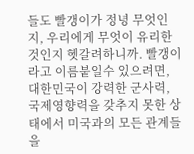들도 빨갱이가 정녕 무엇인지, 우리에게 무엇이 유리한 것인지 헷갈려하니까. 빨갱이라고 이름붙일수 있으려면, 대한민국이 강력한 군사력, 국제영향력을 갖추지 못한 상태에서 미국과의 모든 관계들을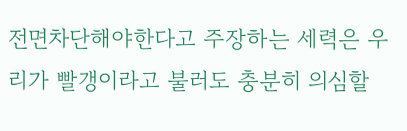전면차단해야한다고 주장하는 세력은 우리가 빨갱이라고 불러도 충분히 의심할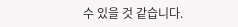수 있을 것 같습니다.